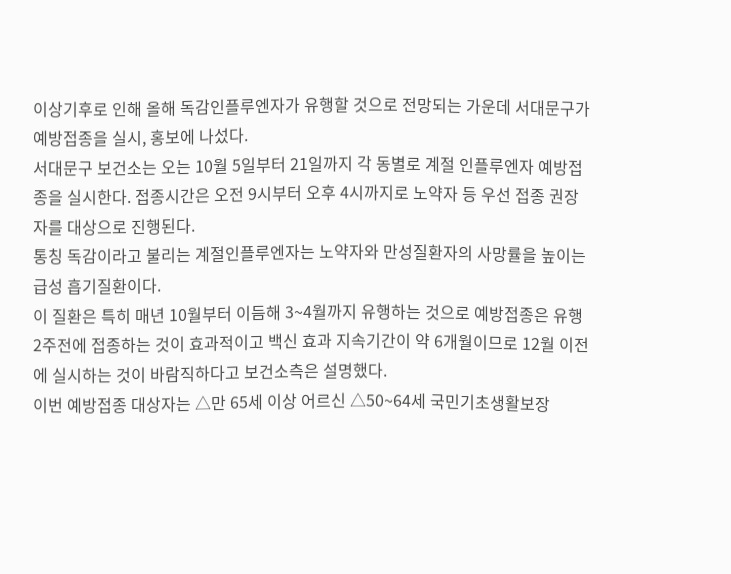이상기후로 인해 올해 독감인플루엔자가 유행할 것으로 전망되는 가운데 서대문구가 예방접종을 실시, 홍보에 나섰다.
서대문구 보건소는 오는 10월 5일부터 21일까지 각 동별로 계절 인플루엔자 예방접종을 실시한다. 접종시간은 오전 9시부터 오후 4시까지로 노약자 등 우선 접종 권장자를 대상으로 진행된다.
통칭 독감이라고 불리는 계절인플루엔자는 노약자와 만성질환자의 사망률을 높이는 급성 흡기질환이다.
이 질환은 특히 매년 10월부터 이듬해 3~4월까지 유행하는 것으로 예방접종은 유행 2주전에 접종하는 것이 효과적이고 백신 효과 지속기간이 약 6개월이므로 12월 이전에 실시하는 것이 바람직하다고 보건소측은 설명했다.
이번 예방접종 대상자는 △만 65세 이상 어르신 △50~64세 국민기초생활보장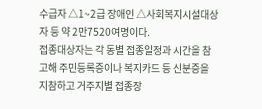수급자 △1~2급 장애인 △사회복지시설대상자 등 약 2만7520여명이다.
접종대상자는 각 동별 접종일정과 시간을 참고해 주민등록증이나 복지카드 등 신분증을 지참하고 거주지별 접종장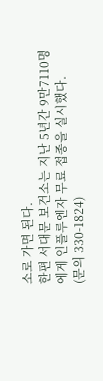소로 가면 된다.
한편 서대문 보건소는 지난 5년간 9만7110명에게 인플루엔자 무료 접종을 실시했다.
(문의 330-1824)